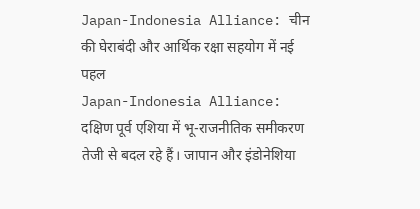Japan-Indonesia Alliance: चीन की घेराबंदी और आर्थिक रक्षा सहयोग में नई पहल
Japan-Indonesia Alliance: दक्षिण पूर्व एशिया में भू-राजनीतिक समीकरण तेजी से बदल रहे हैं। जापान और इंडोनेशिया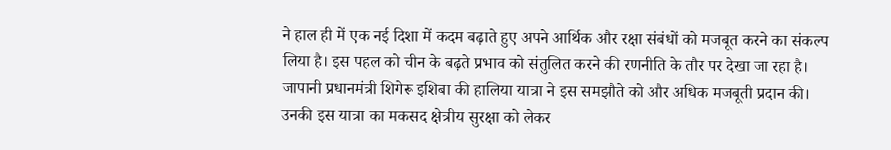ने हाल ही में एक नई दिशा में कदम बढ़ाते हुए अपने आर्थिक और रक्षा संबंधों को मजबूत करने का संकल्प लिया है। इस पहल को चीन के बढ़ते प्रभाव को संतुलित करने की रणनीति के तौर पर देखा जा रहा है।
जापानी प्रधानमंत्री शिगेरू इशिबा की हालिया यात्रा ने इस समझौते को और अधिक मजबूती प्रदान की। उनकी इस यात्रा का मकसद क्षेत्रीय सुरक्षा को लेकर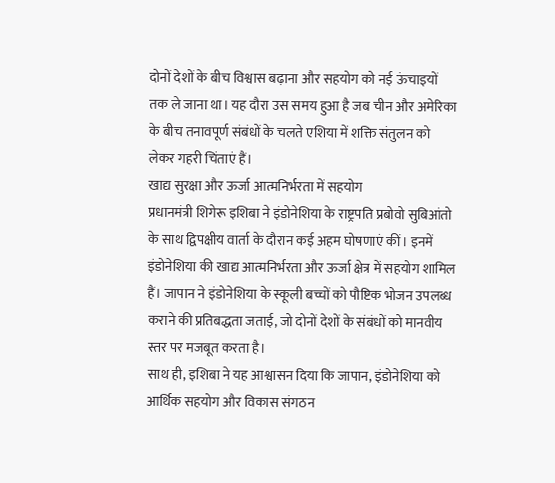दोनों देशों के बीच विश्वास बढ़ाना और सहयोग को नई ऊंचाइयों तक ले जाना था। यह दौरा उस समय हुआ है जब चीन और अमेरिका के बीच तनावपूर्ण संबंधों के चलते एशिया में शक्ति संतुलन को लेकर गहरी चिंताएं हैं।
खाद्य सुरक्षा और ऊर्जा आत्मनिर्भरता में सहयोग
प्रधानमंत्री शिगेरू इशिबा ने इंडोनेशिया के राष्ट्रपति प्रबोवो सुबिआंतो के साथ द्विपक्षीय वार्ता के दौरान कई अहम घोषणाएं कीं। इनमें इंडोनेशिया की खाद्य आत्मनिर्भरता और ऊर्जा क्षेत्र में सहयोग शामिल हैं। जापान ने इंडोनेशिया के स्कूली बच्चों को पौष्टिक भोजन उपलब्ध कराने की प्रतिबद्धता जताई, जो दोनों देशों के संबंधों को मानवीय स्तर पर मजबूत करता है।
साथ ही, इशिबा ने यह आश्वासन दिया कि जापान, इंडोनेशिया को आर्थिक सहयोग और विकास संगठन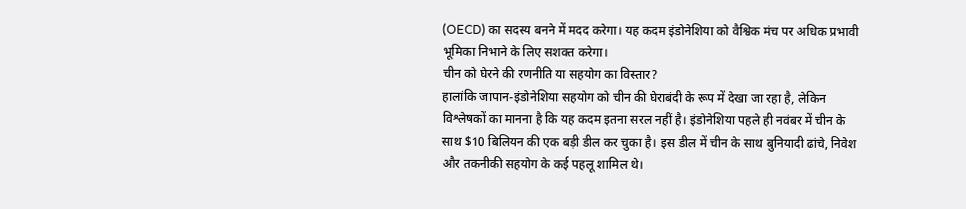(OECD) का सदस्य बनने में मदद करेगा। यह कदम इंडोनेशिया को वैश्विक मंच पर अधिक प्रभावी भूमिका निभाने के लिए सशक्त करेगा।
चीन को घेरने की रणनीति या सहयोग का विस्तार?
हालांकि जापान-इंडोनेशिया सहयोग को चीन की घेराबंदी के रूप में देखा जा रहा है, लेकिन विश्लेषकों का मानना है कि यह कदम इतना सरल नहीं है। इंडोनेशिया पहले ही नवंबर में चीन के साथ $10 बिलियन की एक बड़ी डील कर चुका है। इस डील में चीन के साथ बुनियादी ढांचे, निवेश और तकनीकी सहयोग के कई पहलू शामिल थे।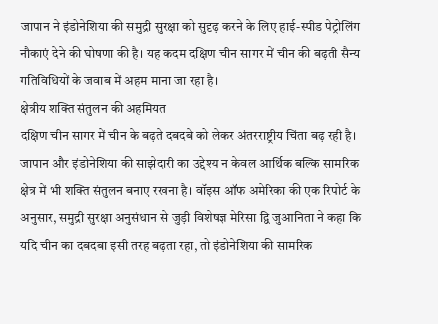जापान ने इंडोनेशिया की समुद्री सुरक्षा को सुदृढ़ करने के लिए हाई-स्पीड पेट्रोलिंग नौकाएं देने की घोषणा की है। यह कदम दक्षिण चीन सागर में चीन की बढ़ती सैन्य गतिविधियों के जवाब में अहम माना जा रहा है।
क्षेत्रीय शक्ति संतुलन की अहमियत
दक्षिण चीन सागर में चीन के बढ़ते दबदबे को लेकर अंतरराष्ट्रीय चिंता बढ़ रही है। जापान और इंडोनेशिया की साझेदारी का उद्देश्य न केवल आर्थिक बल्कि सामरिक क्षेत्र में भी शक्ति संतुलन बनाए रखना है। वॉइस ऑफ अमेरिका की एक रिपोर्ट के अनुसार, समुद्री सुरक्षा अनुसंधान से जुड़ी विशेषज्ञ मेरिसा द्वि जुआनिता ने कहा कि यदि चीन का दबदबा इसी तरह बढ़ता रहा, तो इंडोनेशिया की सामरिक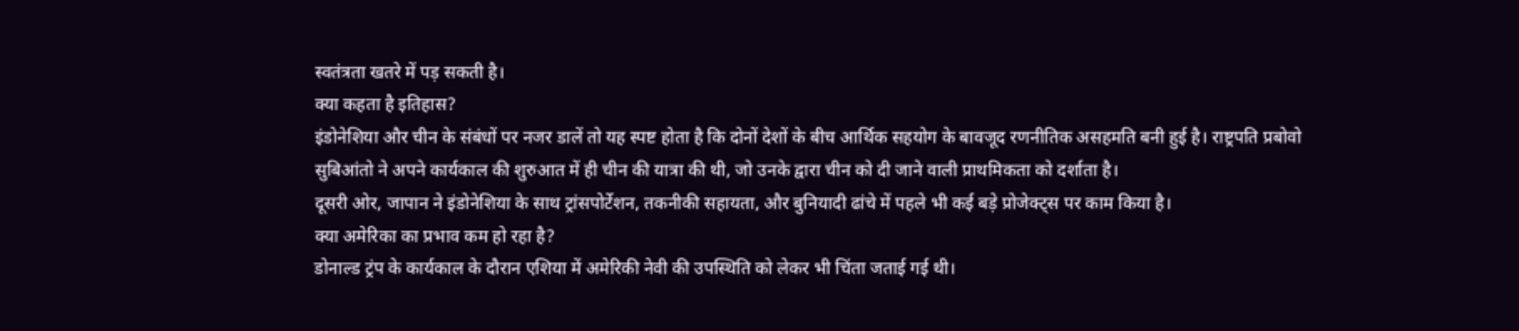स्वतंत्रता खतरे में पड़ सकती है।
क्या कहता है इतिहास?
इंडोनेशिया और चीन के संबंधों पर नजर डालें तो यह स्पष्ट होता है कि दोनों देशों के बीच आर्थिक सहयोग के बावजूद रणनीतिक असहमति बनी हुई है। राष्ट्रपति प्रबोवो सुबिआंतो ने अपने कार्यकाल की शुरुआत में ही चीन की यात्रा की थी, जो उनके द्वारा चीन को दी जाने वाली प्राथमिकता को दर्शाता है।
दूसरी ओर, जापान ने इंडोनेशिया के साथ ट्रांसपोर्टेशन, तकनीकी सहायता, और बुनियादी ढांचे में पहले भी कई बड़े प्रोजेक्ट्स पर काम किया है।
क्या अमेरिका का प्रभाव कम हो रहा है?
डोनाल्ड ट्रंप के कार्यकाल के दौरान एशिया में अमेरिकी नेवी की उपस्थिति को लेकर भी चिंता जताई गई थी।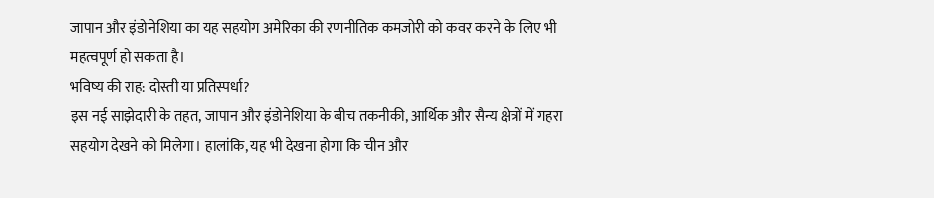जापान और इंडोनेशिया का यह सहयोग अमेरिका की रणनीतिक कमजोरी को कवर करने के लिए भी महत्वपूर्ण हो सकता है।
भविष्य की राह: दोस्ती या प्रतिस्पर्धा?
इस नई साझेदारी के तहत, जापान और इंडोनेशिया के बीच तकनीकी, आर्थिक और सैन्य क्षेत्रों में गहरा सहयोग देखने को मिलेगा। हालांकि, यह भी देखना होगा कि चीन और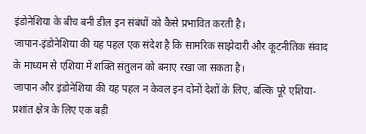इंडोनेशिया के बीच बनी डील इन संबंधों को कैसे प्रभावित करती है।
जापान-इंडोनेशिया की यह पहल एक संदेश है कि सामरिक साझेदारी और कूटनीतिक संवाद के माध्यम से एशिया में शक्ति संतुलन को बनाए रखा जा सकता है।
जापान और इंडोनेशिया की यह पहल न केवल इन दोनों देशों के लिए, बल्कि पूरे एशिया-प्रशांत क्षेत्र के लिए एक बड़ी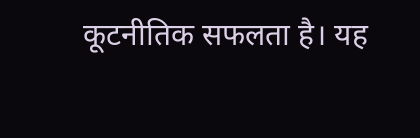कूटनीतिक सफलता है। यह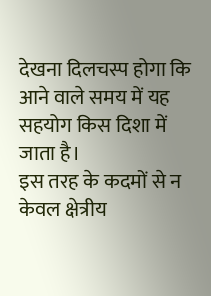देखना दिलचस्प होगा कि आने वाले समय में यह सहयोग किस दिशा में जाता है।
इस तरह के कदमों से न केवल क्षेत्रीय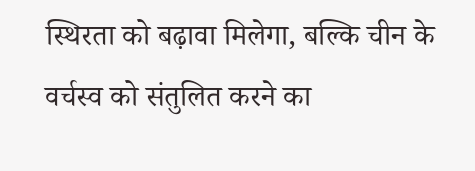स्थिरता को बढ़ावा मिलेगा, बल्कि चीन के वर्चस्व को संतुलित करने का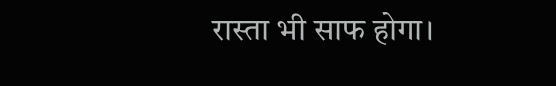रास्ता भी साफ होगा।